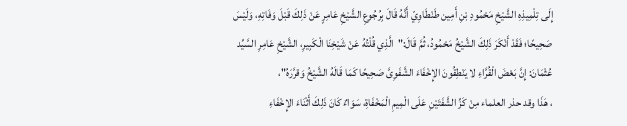إِلَى تِلْمِيذِهِ الشَّيْخِ مَحْمُودِ بْنِ أَمِين طَنْطَاوِيّ أَنَّهُ قَالَ بِرُجُوعِ الشَّيْخِ عَامِرٍ عَنْ ذَلِكَ قَبْلَ وَفَاتِهِ، وَلَيْسَ صَحِيحًا؛ فَقَدْ أَنْكَرَ ذَلِكَ الشَّيْخُ مَحْمُودُ، ثُمَّ قَالَ:"الَّذِي قُلْتُهُ عَنْ شَيْخِنَا الْكَبِيرِ، الشَّيْخِ عَامِرِ السَّيِّد عُثْمَانَ: إِنَّ بَعْضَ الْقُرَّاءِ لا يَنْطِقُونَ الإِخْفَاءَ الشَّفَوِىَّ صَحِيحًا كَمَا قَالَهُ الشَّيْخُ وَقرَّرَهُ"،
، هَذَا وقد حذر العلماء مِنْ كَزِّ الشَّفَتَيْنِ عَلَى الْمِيمِ الْمَخْفَاةِ، سَوَاءٌ كَانَ ذَلِكَ أَثْنَاءَ الإِخْفَاءِ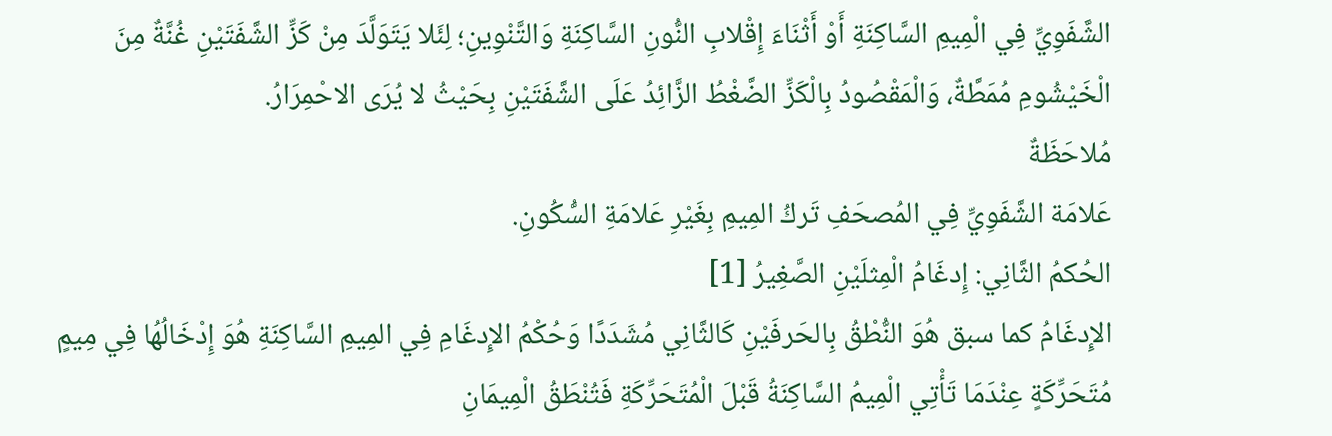الشَّفَوِيِّ فِي الْمِيمِ السَّاكِنَةِ أَوْ أَثْنَاءَ إِقْلابِ النُّونِ السَّاكِنَةِ وَالتَّنْوِينِ؛ لِئَلا يَتَوَلَّدَ مِنْ كَزِّ الشَّفَتَيْنِ غُنَّةٌ مِنَ الْخَيْشُومِ مُمَطَّةٌ، وَالْمَقْصُودُ بِالْكَزِّ الضَّغْطُ الزَّائِدُ عَلَى الشَّفَتَيْنِ بِحَيْثُ لا يُرَى الاحْمِرَارُ.
مُلاحَظَةٌ
عَلامَة الشَّفَوِيِّ فِي المُصحَفِ تَركُ المِيمِ بِغَيْرِ عَلامَةِ السُّكُونِ.
الحُكمُ الثَّانِي: إِدغَامُ الْمِثلَيْنِ الصَّغِيرُ [1]
الإِدغَامُ كما سبق هُوَ النُّطْقُ بِالحَرفَيْنِ كَالثَّانِي مُشَدَدًا وَحُكْمُ الإِدغَامِ فِي المِيمِ السَّاكِنَةِ هُوَ إِدْخَالُهُا فِي مِيمٍ مُتَحَرِّكَةٍ عِنْدَمَا تَأْتِي الْمِيمُ السَّاكِنَةُ قَبْلَ الْمُتَحَرِّكَةِ فَتُنْطَقُ الْمِيمَانِ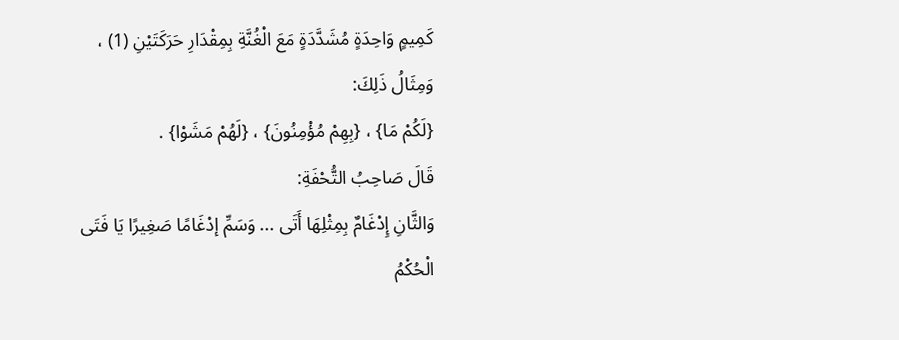كَمِيمٍ وَاحِدَةٍ مُشَدَّدَةٍ مَعَ الْغُنَّةِ بِمِقْدَارِ حَرَكَتَيْنِ (1) ، وَمِثَالُ ذَلِكَ:
{لَكُمْ مَا} ، {بِهِمْ مُؤْمِنُونَ} ، {لَهُمْ مَشَوْا} .
قَالَ صَاحِبُ التُّحْفَةِ:
وَالثَّانِ إِدْغَامٌ بِمِثْلِهَا أَتَى ... وَسَمِّ إدْغَامًا صَغِيرًا يَا فَتَى
الْحُكْمُ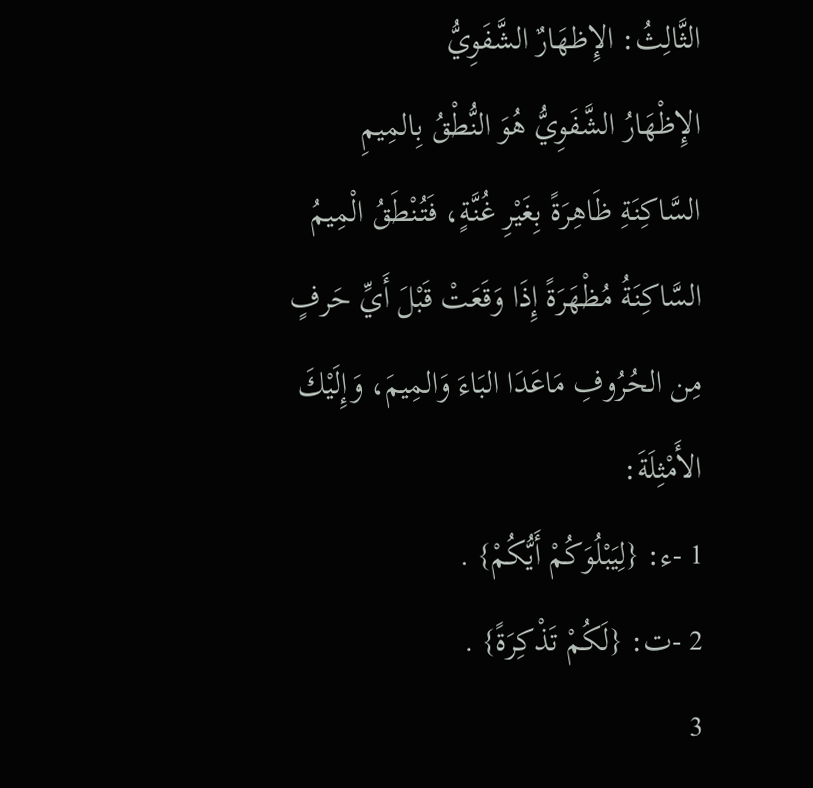الثَّالِثُ: الإِظهَارٌ الشَّفَوِيُّ
الإِظْهَارُ الشَّفَوِيُّ هُوَ النُّطْقُ بِالمِيمِ السَّاكِنَةِ ظَاهِرَةً بِغَيْرِ غُنَّةٍ، فَتُنْطَقُ الْمِيمُ السَّاكِنَةُ مُظْهَرَةً إِذَا وَقَعَتْ قَبْلَ أَيِّ حَرفٍ مِن الحُرُوفِ مَاعَدَا البَاءَ وَالمِيمَ، وَإِلَيْكَ الأَمْثِلَةَ:
1 -ء: {لِيَبْلُوَكُمْ أَيُّكُمْ} .
2 -ت: {لَكُمْ تَذْكِرَةً} .
3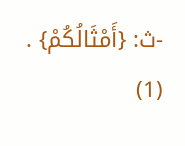-ث: {أَمْثَالُكُمْ} .
(1)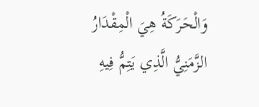وَالْحَرَكَةُ هِيَ الْمِقْدَارُ الزَّمَنِيُّ الَّذِي يَتِمُّ فِيهِ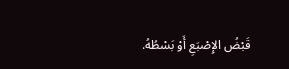قَبْضُ الإِصْبَعِ أَوْ بَسْطُهُ.